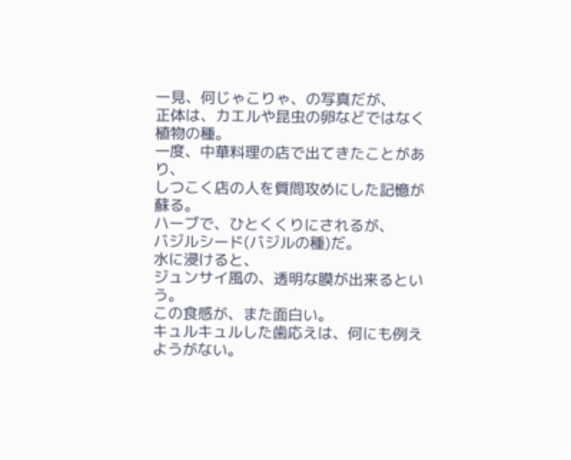一見、何じゃこりゃ、の写真だが、
正体は、カエルや昆虫の卵などではなく植物の種。
一度、中華料理の店で出てきたことがあり、
しつこく店の人を質問攻めにした記憶が蘇る。
ハーブで、ひとくくりにされるが、
バジルシード(バジルの種)だ。
水に浸けると、
ジュンサイ風の、透明な膜が出来るという。
この食感が、また面白い。
キュルキュルした歯応えは、何にも例えようがない。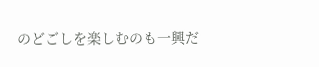のどごしを楽しむのも一興だ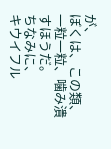が、
ぼくは、この類、一粒一粒、噛み潰すほうだ。
ちなみに、
キウイフル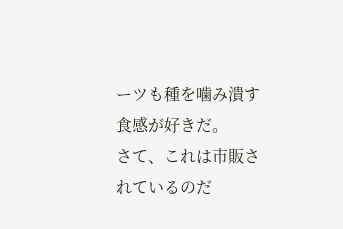ーツも種を噛み潰す食感が好きだ。
さて、これは市販されているのだ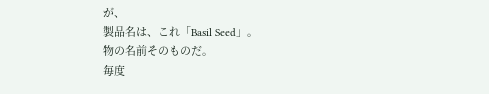が、
製品名は、これ「Basil Seed」。
物の名前そのものだ。
毎度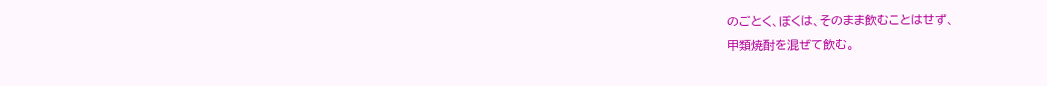のごとく、ぼくは、そのまま飲むことはせず、
甲類焼酎を混ぜて飲む。